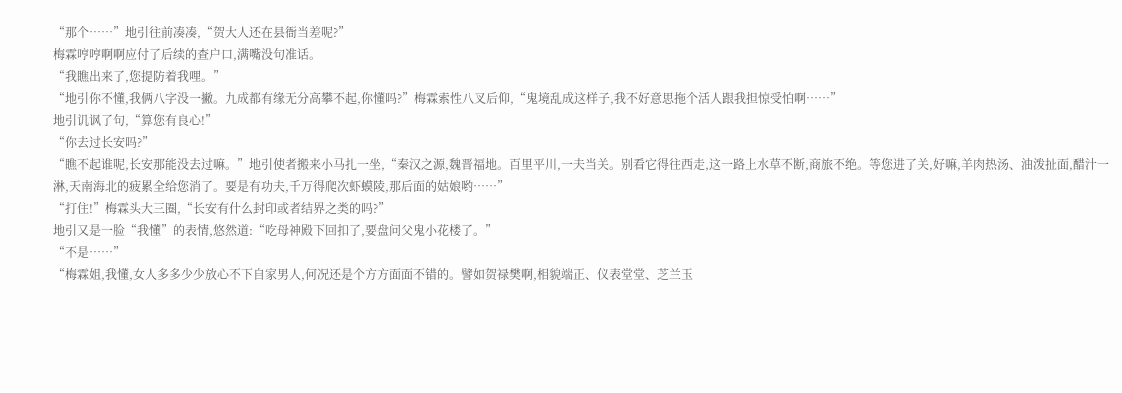“那个……”地引往前凑凑,“贺大人还在县衙当差呢?”
梅霖哼哼啊啊应付了后续的查户口,满嘴没句准话。
“我瞧出来了,您提防着我哩。”
“地引你不懂,我俩八字没一撇。九成都有缘无分高攀不起,你懂吗?”梅霖索性八叉后仰,“鬼境乱成这样子,我不好意思拖个活人跟我担惊受怕啊……”
地引讥讽了句,“算您有良心!”
“你去过长安吗?”
“瞧不起谁呢,长安那能没去过嘛。”地引使者搬来小马扎一坐,“秦汉之源,魏晋福地。百里平川,一夫当关。别看它得往西走,这一路上水草不断,商旅不绝。等您进了关,好嘛,羊肉热汤、油泼扯面,醋汁一淋,天南海北的疲累全给您消了。要是有功夫,千万得爬次虾蟆陵,那后面的姑娘哟……”
“打住!”梅霖头大三圈,“长安有什么封印或者结界之类的吗?”
地引又是一脸“我懂”的表情,悠然道:“吃母神殿下回扣了,要盘问父鬼小花楼了。”
“不是……”
“梅霖姐,我懂,女人多多少少放心不下自家男人,何况还是个方方面面不错的。譬如贺禄樊啊,相貌端正、仪表堂堂、芝兰玉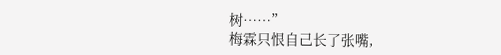树……”
梅霖只恨自己长了张嘴,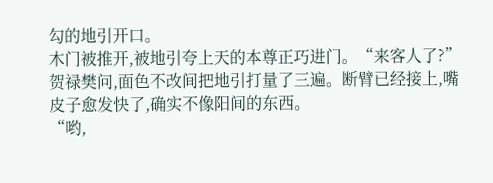勾的地引开口。
木门被推开,被地引夸上天的本尊正巧进门。“来客人了?”贺禄樊问,面色不改间把地引打量了三遍。断臂已经接上,嘴皮子愈发快了,确实不像阳间的东西。
“哟,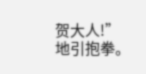贺大人!”地引抱拳。